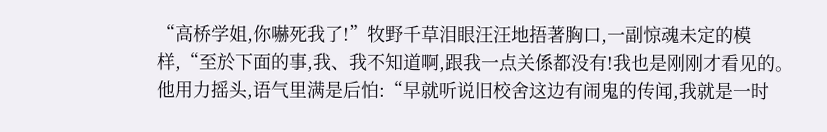“高桥学姐,你嚇死我了!”牧野千草泪眼汪汪地捂著胸口,一副惊魂未定的模样,“至於下面的事,我、我不知道啊,跟我一点关係都没有!我也是刚刚才看见的。
他用力摇头,语气里满是后怕:“早就听说旧校舍这边有闹鬼的传闻,我就是一时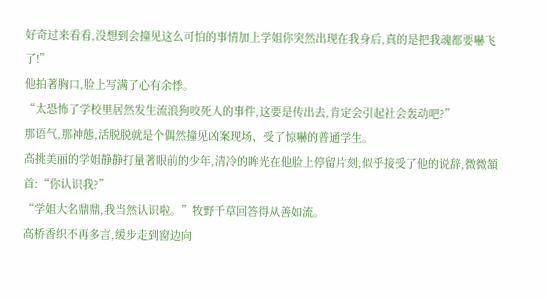好奇过来看看,没想到会撞见这么可怕的事情加上学姐你突然出现在我身后,真的是把我魂都要嚇飞了!”
他拍著胸口,脸上写满了心有余悸。
“太恐怖了学校里居然发生流浪狗咬死人的事件,这要是传出去,肯定会引起社会轰动吧?”
那语气,那神態,活脱脱就是个偶然撞见凶案现场、受了惊嚇的普通学生。
高挑美丽的学姐静静打量著眼前的少年,清冷的眸光在他脸上停留片刻,似乎接受了他的说辞,微微頷首:“你认识我?”
“学姐大名鼎鼎,我当然认识啦。”牧野千草回答得从善如流。
高桥香织不再多言,缓步走到窗边向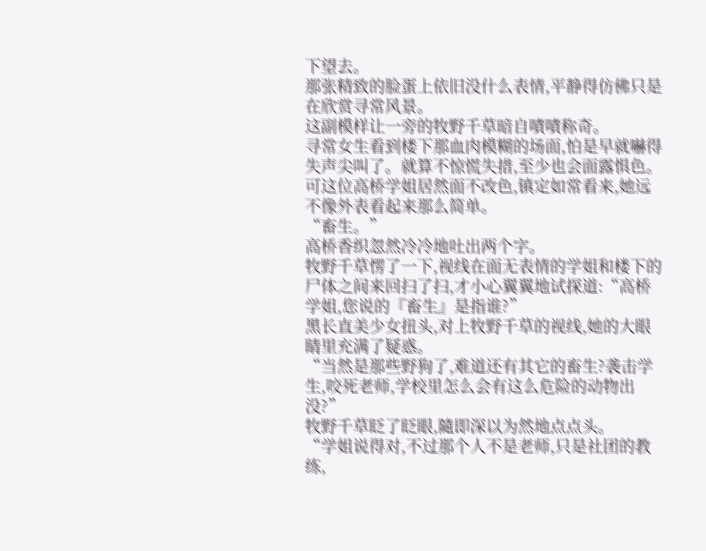下望去。
那张精致的脸蛋上依旧没什么表情,平静得仿佛只是在欣赏寻常风景。
这副模样让一旁的牧野千草暗自嘖嘖称奇。
寻常女生看到楼下那血肉模糊的场面,怕是早就嚇得失声尖叫了。就算不惊慌失措,至少也会面露惧色。
可这位高桥学姐居然面不改色,镇定如常看来,她远不像外表看起来那么简单。
“畜生。”
高桥香织忽然冷冷地吐出两个字。
牧野千草愣了一下,视线在面无表情的学姐和楼下的尸体之间来回扫了扫,才小心翼翼地试探道:“高桥学姐,您说的『畜生』是指谁?”
黑长直美少女扭头,对上牧野千草的视线,她的大眼睛里充满了疑惑。
“当然是那些野狗了,难道还有其它的畜生?袭击学生,咬死老师,学校里怎么会有这么危险的动物出没?”
牧野千草眨了眨眼,隨即深以为然地点点头。
“学姐说得对,不过那个人不是老师,只是社团的教练,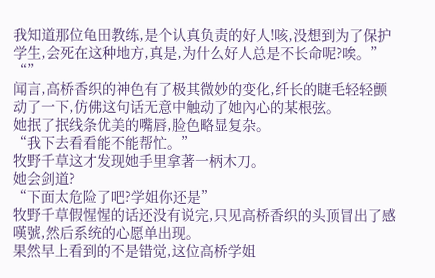我知道那位龟田教练,是个认真负责的好人!咳,没想到为了保护学生,会死在这种地方,真是,为什么好人总是不长命呢?唉。”
“”
闻言,高桥香织的神色有了极其微妙的变化,纤长的睫毛轻轻颤动了一下,仿佛这句话无意中触动了她內心的某根弦。
她抿了抿线条优美的嘴唇,脸色略显复杂。
“我下去看看能不能帮忙。”
牧野千草这才发现她手里拿著一柄木刀。
她会剑道?
“下面太危险了吧?学姐你还是”
牧野千草假惺惺的话还没有说完,只见高桥香织的头顶冒出了感嘆號,然后系统的心愿单出现。
果然早上看到的不是错觉,这位高桥学姐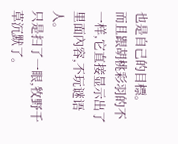也是自己的目標。
而且跟胡桃彩羽的不一样,它直接显示出了里面內容,不玩谜语人。
只是扫了一眼,牧野千草沉默了。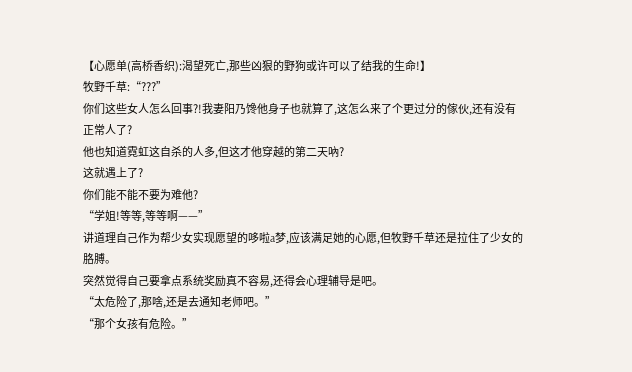【心愿单(高桥香织):渴望死亡,那些凶狠的野狗或许可以了结我的生命!】
牧野千草:“???”
你们这些女人怎么回事?!我妻阳乃馋他身子也就算了,这怎么来了个更过分的傢伙,还有没有正常人了?
他也知道霓虹这自杀的人多,但这才他穿越的第二天吶?
这就遇上了?
你们能不能不要为难他?
“学姐!等等,等等啊——”
讲道理自己作为帮少女实现愿望的哆啦a梦,应该满足她的心愿,但牧野千草还是拉住了少女的胳膊。
突然觉得自己要拿点系统奖励真不容易,还得会心理辅导是吧。
“太危险了,那啥,还是去通知老师吧。”
“那个女孩有危险。”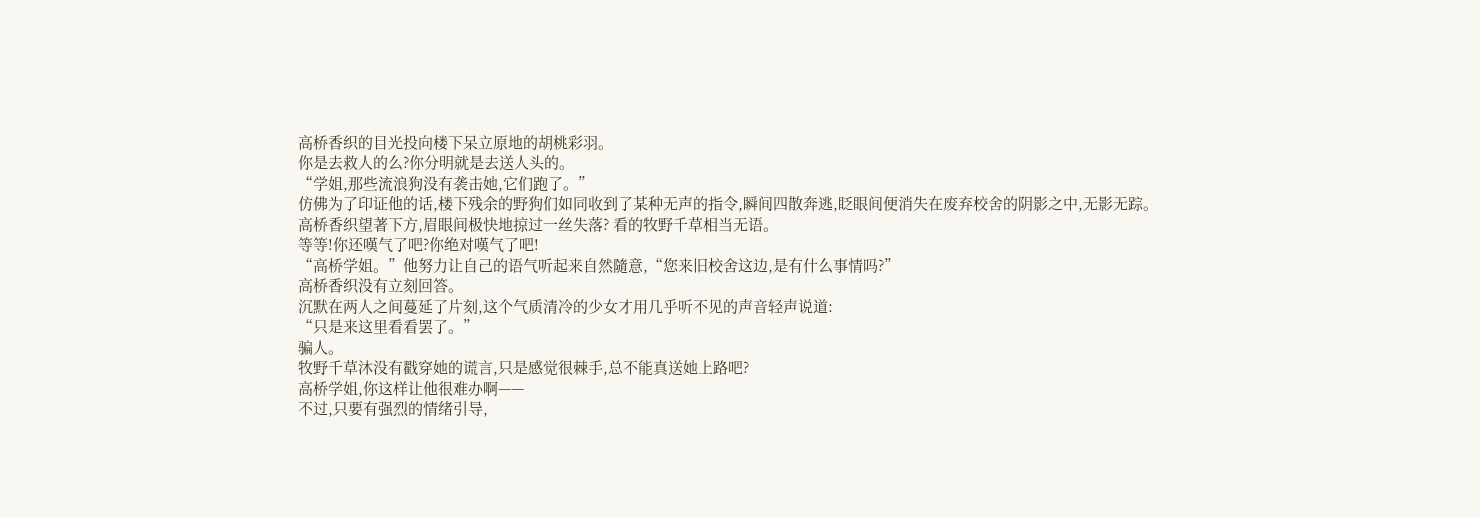高桥香织的目光投向楼下呆立原地的胡桃彩羽。
你是去救人的么?你分明就是去送人头的。
“学姐,那些流浪狗没有袭击她,它们跑了。”
仿佛为了印证他的话,楼下残余的野狗们如同收到了某种无声的指令,瞬间四散奔逃,眨眼间便消失在废弃校舍的阴影之中,无影无踪。
高桥香织望著下方,眉眼间极快地掠过一丝失落? 看的牧野千草相当无语。
等等!你还嘆气了吧?你绝对嘆气了吧!
“高桥学姐。”他努力让自己的语气听起来自然隨意,“您来旧校舍这边,是有什么事情吗?”
高桥香织没有立刻回答。
沉默在两人之间蔓延了片刻,这个气质清冷的少女才用几乎听不见的声音轻声说道:
“只是来这里看看罢了。”
骗人。
牧野千草沐没有戳穿她的谎言,只是感觉很棘手,总不能真送她上路吧?
高桥学姐,你这样让他很难办啊——
不过,只要有强烈的情绪引导,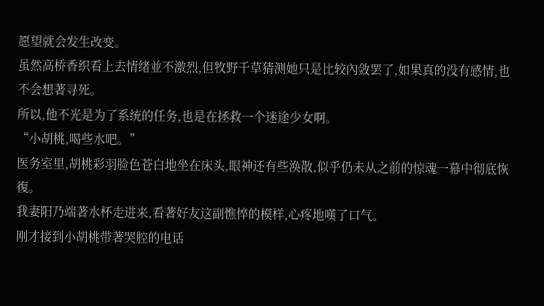愿望就会发生改变。
虽然高桥香织看上去情绪並不激烈,但牧野千草猜测她只是比较內敛罢了,如果真的没有感情,也不会想著寻死。
所以,他不光是为了系统的任务,也是在拯救一个迷途少女啊。
“小胡桃,喝些水吧。”
医务室里,胡桃彩羽脸色苍白地坐在床头,眼神还有些涣散,似乎仍未从之前的惊魂一幕中彻底恢復。
我妻阳乃端著水杯走进来,看著好友这副憔悴的模样,心疼地嘆了口气。
刚才接到小胡桃带著哭腔的电话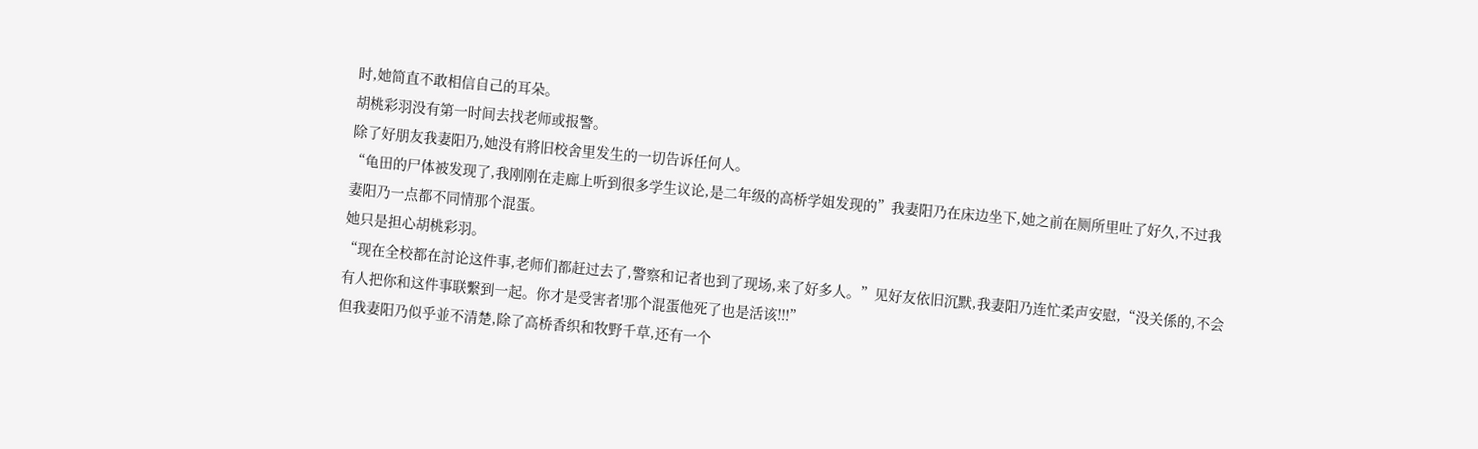时,她简直不敢相信自己的耳朵。
胡桃彩羽没有第一时间去找老师或报警。
除了好朋友我妻阳乃,她没有將旧校舍里发生的一切告诉任何人。
“龟田的尸体被发现了,我刚刚在走廊上听到很多学生议论,是二年级的高桥学姐发现的”我妻阳乃在床边坐下,她之前在厕所里吐了好久,不过我妻阳乃一点都不同情那个混蛋。
她只是担心胡桃彩羽。
“现在全校都在討论这件事,老师们都赶过去了,警察和记者也到了现场,来了好多人。”见好友依旧沉默,我妻阳乃连忙柔声安慰,“没关係的,不会有人把你和这件事联繫到一起。你才是受害者!那个混蛋他死了也是活该!!!”
但我妻阳乃似乎並不清楚,除了高桥香织和牧野千草,还有一个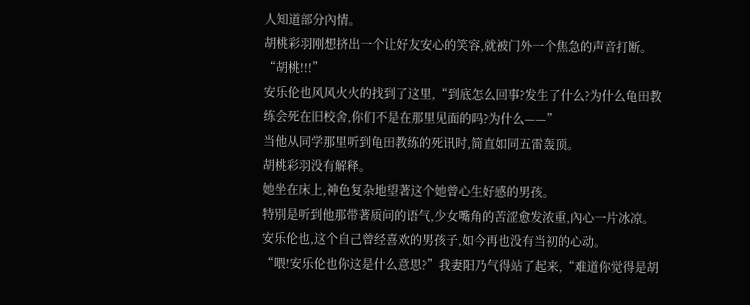人知道部分內情。
胡桃彩羽刚想挤出一个让好友安心的笑容,就被门外一个焦急的声音打断。
“胡桃!!!”
安乐伦也风风火火的找到了这里,“到底怎么回事?发生了什么?为什么龟田教练会死在旧校舍,你们不是在那里见面的吗?为什么——”
当他从同学那里听到龟田教练的死讯时,简直如同五雷轰顶。
胡桃彩羽没有解释。
她坐在床上,神色复杂地望著这个她曾心生好感的男孩。
特別是听到他那带著质问的语气,少女嘴角的苦涩愈发浓重,內心一片冰凉。
安乐伦也,这个自己曾经喜欢的男孩子,如今再也没有当初的心动。
“喂!安乐伦也你这是什么意思?”我妻阳乃气得站了起来,“难道你觉得是胡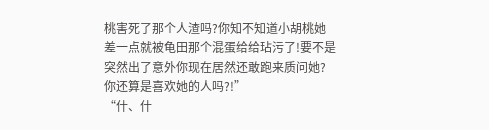桃害死了那个人渣吗?你知不知道小胡桃她差一点就被龟田那个混蛋给给玷污了!要不是突然出了意外你现在居然还敢跑来质问她?你还算是喜欢她的人吗?!”
“什、什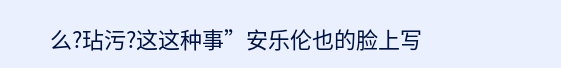么?玷污?这这种事”安乐伦也的脸上写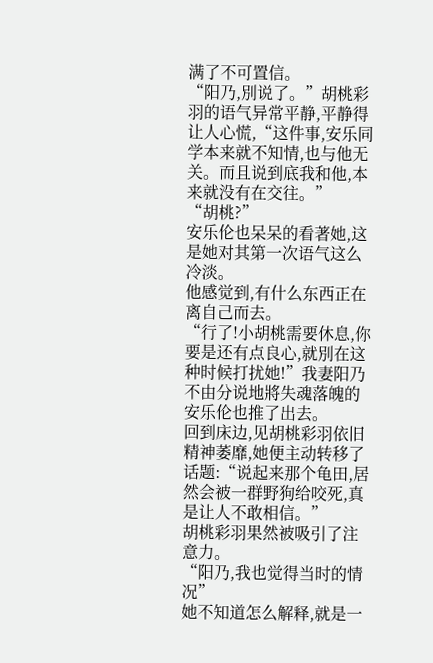满了不可置信。
“阳乃,別说了。”胡桃彩羽的语气异常平静,平静得让人心慌,“这件事,安乐同学本来就不知情,也与他无关。而且说到底我和他,本来就没有在交往。”
“胡桃?”
安乐伦也呆呆的看著她,这是她对其第一次语气这么冷淡。
他感觉到,有什么东西正在离自己而去。
“行了!小胡桃需要休息,你要是还有点良心,就別在这种时候打扰她!”我妻阳乃不由分说地將失魂落魄的安乐伦也推了出去。
回到床边,见胡桃彩羽依旧精神萎靡,她便主动转移了话题:“说起来那个龟田,居然会被一群野狗给咬死,真是让人不敢相信。”
胡桃彩羽果然被吸引了注意力。
“阳乃,我也觉得当时的情况”
她不知道怎么解释,就是一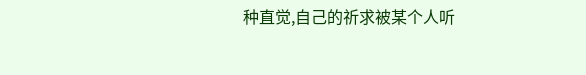种直觉,自己的祈求被某个人听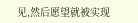见,然后愿望就被实现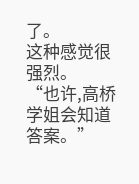了。
这种感觉很强烈。
“也许,高桥学姐会知道答案。”